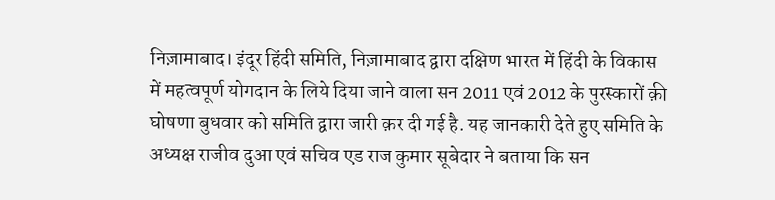निज़ामाबाद। इंदूर हिंदी समिति, निज़ामाबाद द्वारा दक्षिण भारत में हिंदी के विकास में महत्वपूर्ण योगदान के लिये दिया जाने वाला सन 2011 एवं 2012 के पुरस्कारों क़ी घोषणा बुधवार को समिति द्वारा जारी क़र दी गई है. यह जानकारी देते हुए समिति के अध्यक्ष राजीव दुआ एवं सचिव एड राज कुमार सूबेदार ने बताया कि सन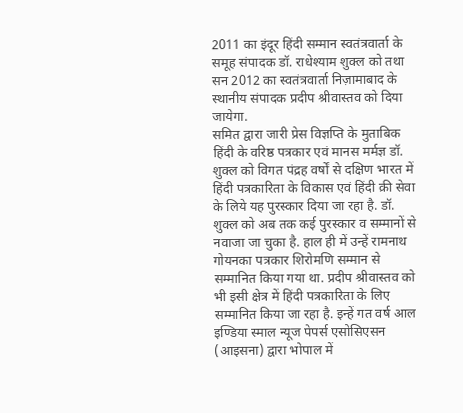2011 का इंदूर हिंदी सम्मान स्वतंत्रवार्ता के समूह संपादक डॉ. राधेश्याम शुक्ल को तथा सन 2012 का स्वतंत्रवार्ता निज़ामाबाद के स्थानीय संपादक प्रदीप श्रीवास्तव को दिया जायेगा.
समित द्वारा जारी प्रेस विज्ञप्ति के मुताबिक हिंदी के वरिष्ठ पत्रकार एवं मानस मर्मज्ञ डॉ. शुक्ल को विगत पंद्रह वर्षों से दक्षिण भारत में हिंदी पत्रकारिता के विकास एवं हिंदी क़ी सेवा के लिये यह पुरस्कार दिया जा रहा है. डॉ. शुक्ल को अब तक कई पुरस्कार व सम्मानों से नवाजा जा चुका है. हाल ही में उन्हें रामनाथ गोयनका पत्रकार शिरोमणि सम्मान से सम्मानित किया गया था. प्रदीप श्रीवास्तव को भी इसी क्षेत्र में हिंदी पत्रकारिता के लिए सम्मानित किया जा रहा है. इन्हें गत वर्ष आल इण्डिया स्माल न्यूज पेपर्स एसोसिएसन (आइसना) द्वारा भोपाल में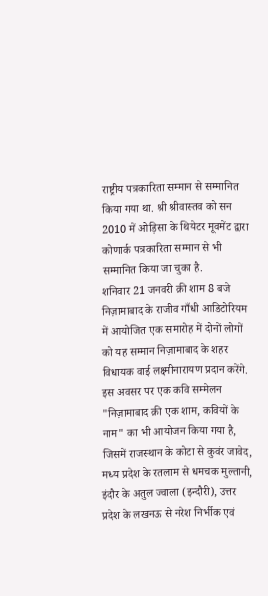राष्ट्रीय पत्रकारिता सम्मान से सम्मानित किया गया था. श्री श्रीवास्तव को सन 2010 में ओड़िसा के थियेटर मूवमेंट द्वारा कोणार्क पत्रकारिता सम्मान से भी सम्मानित किया जा चुका है.
शनिवार 21 जनवरी क़ी शाम 8 बजे निज़ामाबाद के राजीव गाँधी आडिटोरियम में आयोजित एक समारोह में दोनों लोगों को यह सम्मान निज़ामाबाद के शहर विधायक वाई लक्ष्मीनारायण प्रदान करेंगे. इस अवसर पर एक कवि सम्मेलन "निज़ामाबाद क़ी एक शाम, कवियों के नाम" का भी आयोजन किया गया है, जिसमें राजस्थान के कोटा से कुवंर जावेद, मध्य प्रदेश के रतलाम से धमचक मुल्तानी, इंदौर के अतुल ज्वाला (इन्दौरी), उत्तर प्रदेश के लखनऊ से नरेश निर्भीक एवं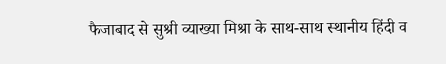फैजाबाद से सुश्री व्याख्या मिश्रा के साथ-साथ स्थानीय हिंदी व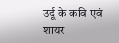उर्दू के कवि एवं शायर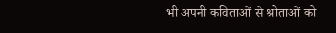भी अपनी कविताओं से श्रोताओं को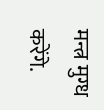मन्त्र मुग्ध करेंगे.